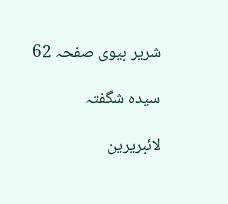شریر بیوی صفحہ 62

سیدہ شگفتہ

لائبریرین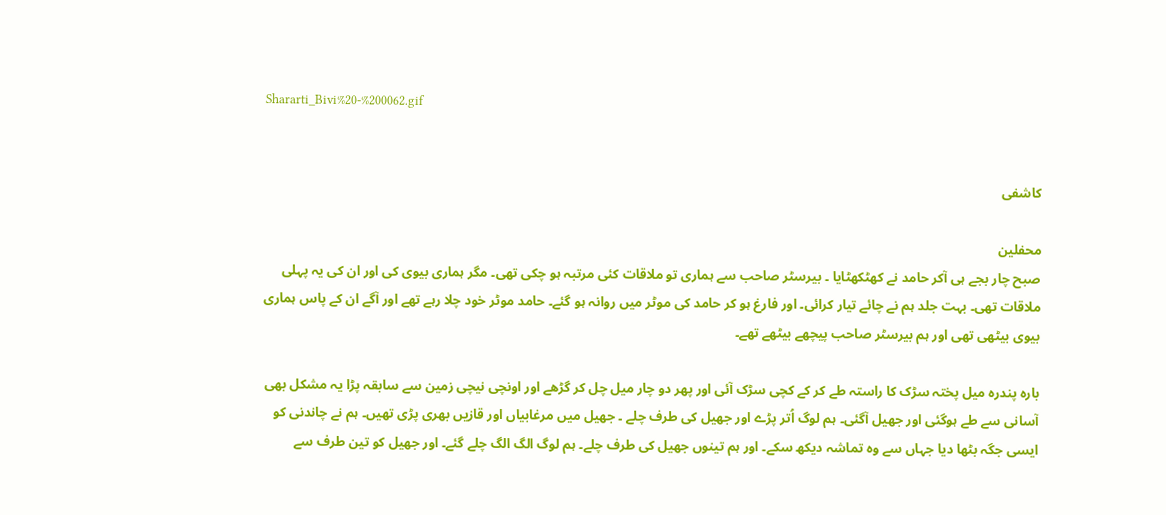Shararti_Bivi%20-%200062.gif


کاشفی

محفلین
صبح چار بجے ہی آکر حامد نے کھٹکھٹایا ۔ بیرسٹر صاحب سے ہماری تو ملاقات کئی مرتبہ ہو چکی تھی۔ مگر ہماری بیوی کی اور ان کی یہ پہلی ملاقات تھی۔ بہت جلد ہم نے چائے تیار کرائی۔ اور فارغ ہو کر حامد کی موٹر میں روانہ ہو گئے۔ حامد موٹر خود چلا رہے تھے اور آگے ان کے پاس ہماری بیوی بیٹھی تھی اور ہم بیرسٹر صاحب پیچھے بیٹھے تھے۔

بارہ پندرہ میل پختہ سڑک کا راستہ طے کر کے کچی سڑک آئی اور پھر دو چار میل چل کر گڑھے اور اونچی نیچی زمین سے سابقہ پڑا یہ مشکل بھی آسانی سے طے ہوگئی اور جھیل آگئی۔ ہم لوگ اُتر پڑے اور جھیل کی طرف چلے ۔ جھیل میں‌ مرغابیاں اور قازیں بھری پڑی تھیں۔ ہم نے چاندنی کو ایسی جگہ بٹھا دیا جہاں سے وہ تماشہ دیکھ سکے۔ اور ہم تینوں جھیل کی طرف چلے۔ ہم لوگ الگ الگ چلے گئے۔ اور جھیل کو تین طرف سے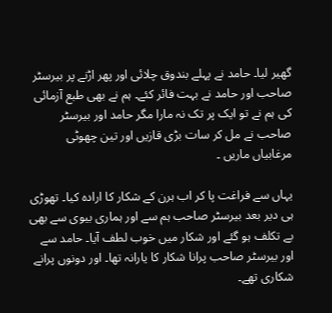گھیر لیا۔ حامد نے پہلے بندوق چلائی اور پھر اڑنے پر بیرسٹر صاحب اور حامد نے بہت فائر کئے۔ ہم نے بھی طبع آزمائی کی ہم نے تو ایک پر تک نہ مارا مگر حامد اور بیرسٹر صاحب نے مل کر سات بڑی قازیں اور تین چھوٹی مرغابیاں ماریں ۔

یہاں سے فراغت پا کر اب ہرن کے شکار کا ارادہ کیا۔ تھوڑی ہی دیر بعد بیرسٹر صاحب ہم سے اور ہماری بیوی سے بھی بے تکلف ہو گئے اور شکار میں‌ خوب لطف آیا۔ حامد سے اور بیرسٹر صاحب پرانا شکار کا یارانہ تھا۔ اور دونوں پرانے شکاری تھے۔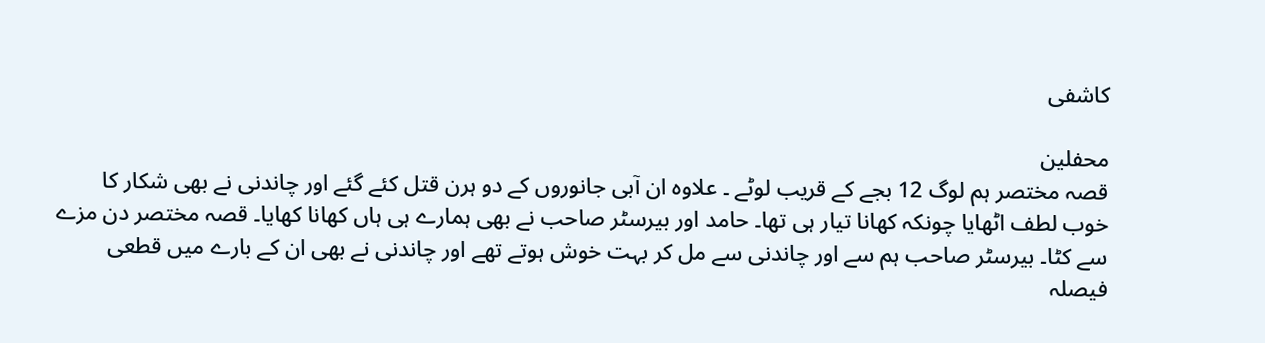کاشفی

محفلین
قصہ مختصر ہم لوگ 12 بجے کے قریب لوٹے ۔ علاوہ ان آبی جانوروں کے دو ہرن قتل کئے گئے اور چاندنی نے بھی شکار کا خوب لطف اٹھایا چونکہ کھانا تیار ہی تھا۔ حامد اور بیرسٹر صاحب نے بھی ہمارے ہی ہاں کھانا کھایا۔ قصہ مختصر دن مزے سے کٹا۔ بیرسٹر صاحب ہم سے اور چاندنی سے مل کر بہت خوش ہوتے تھے اور چاندنی نے بھی ان کے بارے میں قطعی فیصلہ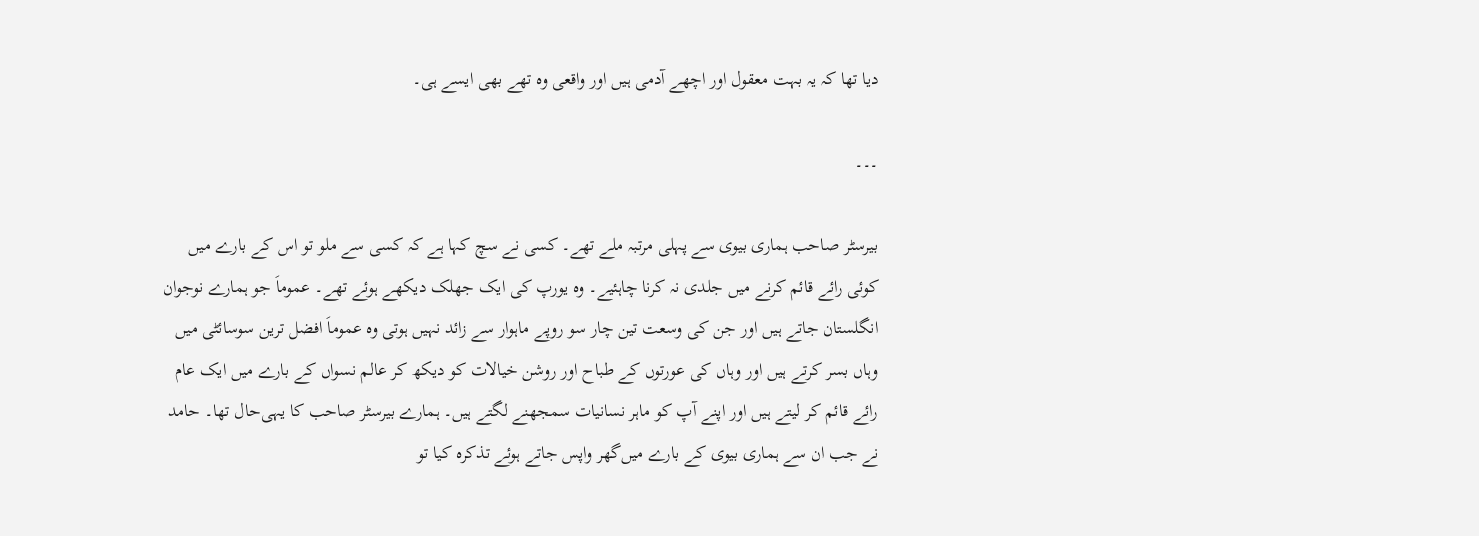دیا تھا کہ یہ بہت معقول اور اچھے آدمی ہیں اور واقعی وہ تھے بھی ایسے ہی۔

۔۔۔

بیرسٹر صاحب ہماری بیوی سے پہلی مرتبہ ملے تھے۔ کسی نے سچ کہا ہے کہ کسی سے ملو تو اس کے بارے میں کوئی رائے قائم کرنے میں جلدی نہ کرنا چاہئیے۔ وہ یورپ کی ایک جھلک دیکھے ہوئے تھے۔ عموماَ جو ہمارے نوجوان انگلستان جاتے ہیں اور جن کی وسعت تین چار سو روپے ماہوار سے زائد نہیں ہوتی وہ عموماَ افضل ترین سوسائٹی میں وہاں بسر کرتے ہیں اور وہاں کی عورتوں کے طباح اور روشن خیالات کو دیکھ کر عالم نسواں کے بارے میں ایک عام رائے قائم کر لیتے ہیں اور اپنے آپ کو ماہر نسانیات سمجھنے لگتے ہیں۔ ہمارے بیرسٹر صاحب کا یہی‌حال تھا۔ حامد نے جب ان سے ہماری بیوی کے بارے میں‌گھر واپس جاتے ہوئے تذکرہ کیا تو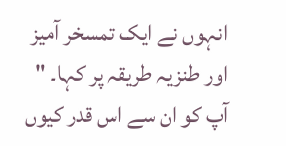انہوں نے ایک تمسخر آمیز اور طنزیہ طریقہ پر کہا۔ " آپ کو ان سے اس قدر کیوں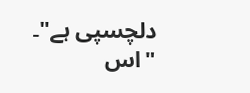دلچسپی ہے"۔
"اس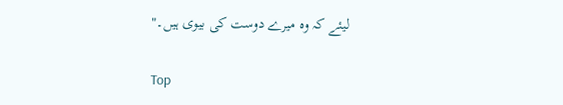لیئے کہ وہ میرے دوست کی بیوی ہیں۔"

Top